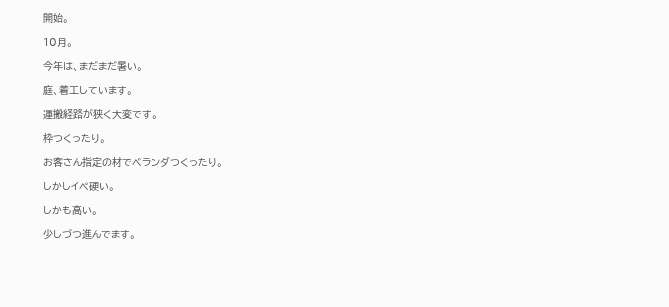開始。

10月。

今年は、まだまだ暑い。

庭、着工しています。

運搬経路が狭く大変です。

枠つくったり。

お客さん指定の材でベランダつくったり。

しかしイペ硬い。

しかも高い。

少しづつ進んでます。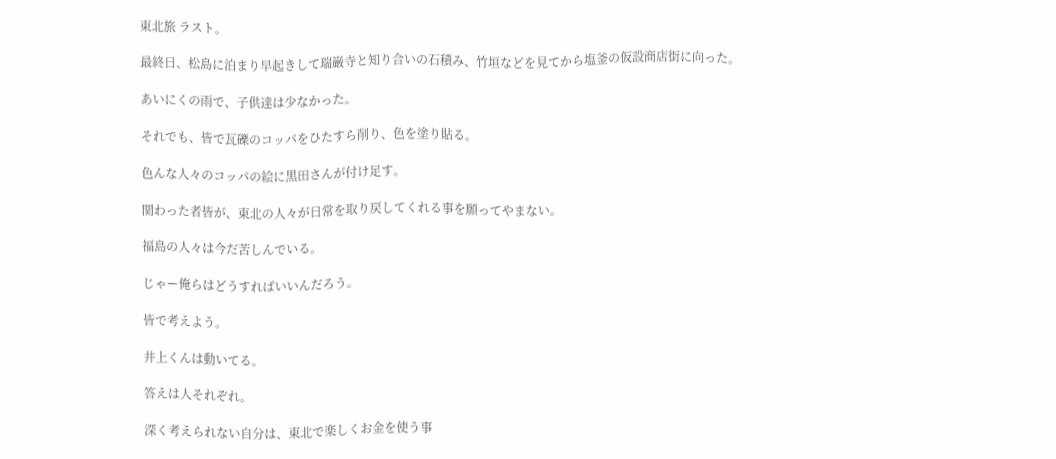東北旅 ラスト。

最終日、松島に泊まり早起きして瑞巌寺と知り合いの石積み、竹垣などを見てから塩釜の仮設商店街に向った。

あいにくの雨で、子供達は少なかった。

それでも、皆で瓦礫のコッパをひたすら削り、色を塗り貼る。

色んな人々のコッパの絵に黒田さんが付け足す。

関わった者皆が、東北の人々が日常を取り戻してくれる事を願ってやまない。

福島の人々は今だ苦しんでいる。

じゃー俺らはどうすればいいんだろう。

皆で考えよう。

井上くんは動いてる。

答えは人それぞれ。

深く考えられない自分は、東北で楽しくお金を使う事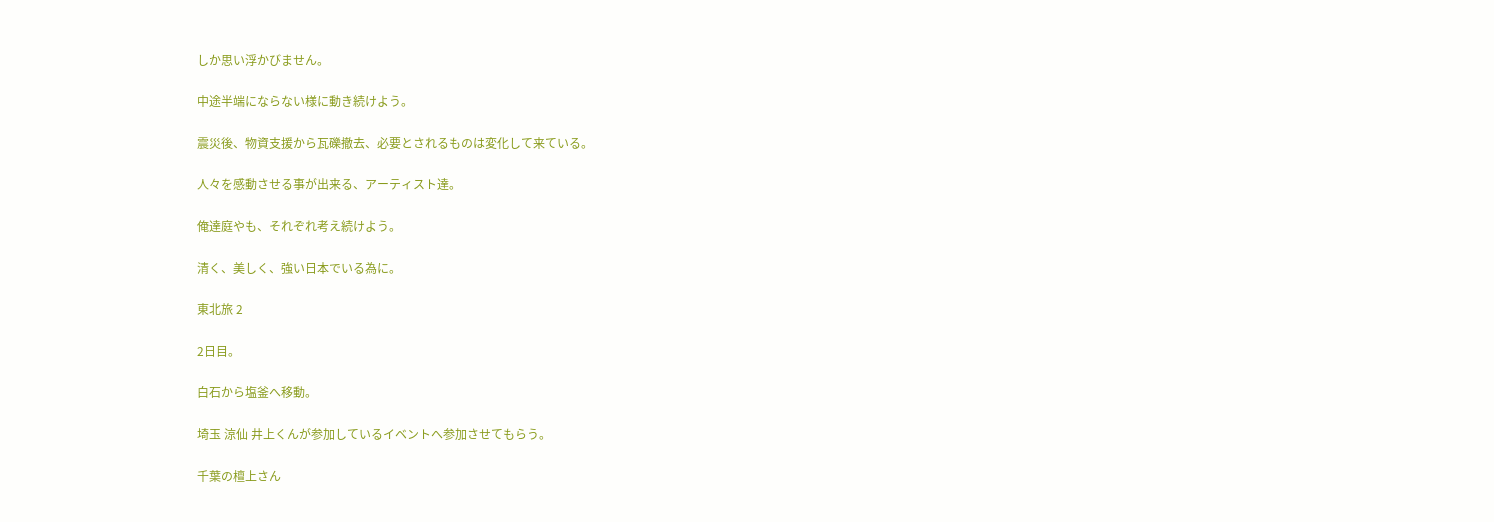しか思い浮かびません。

中途半端にならない様に動き続けよう。

震災後、物資支援から瓦礫撤去、必要とされるものは変化して来ている。

人々を感動させる事が出来る、アーティスト達。

俺達庭やも、それぞれ考え続けよう。

清く、美しく、強い日本でいる為に。

東北旅 2

2日目。

白石から塩釜へ移動。

埼玉 涼仙 井上くんが参加しているイベントへ参加させてもらう。

千葉の檀上さん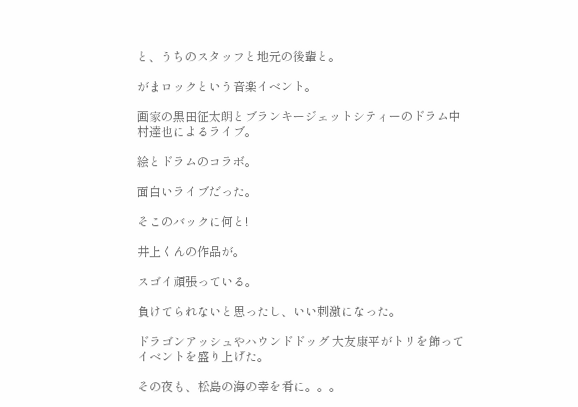と、うちのスタッフと地元の後輩と。

がまロックという音楽イベント。

画家の黒田征太朗とブランキージェットシティーのドラム中村達也によるライブ。

絵とドラムのコラボ。

面白いライブだった。

そこのバックに何と!

井上くんの作品が。

スゴイ頑張っている。

負けてられないと思ったし、いい刺激になった。

ドラゴンアッシュやハウンドドッグ 大友康平がトリを飾ってイベントを盛り上げた。

その夜も、松島の海の幸を肴に。。。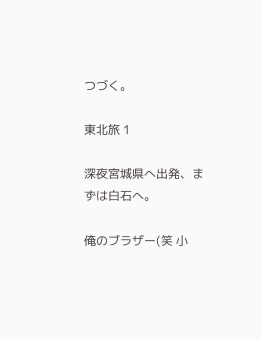つづく。

東北旅 1

深夜宮城県へ出発、まずは白石へ。

俺のブラザー(笑 小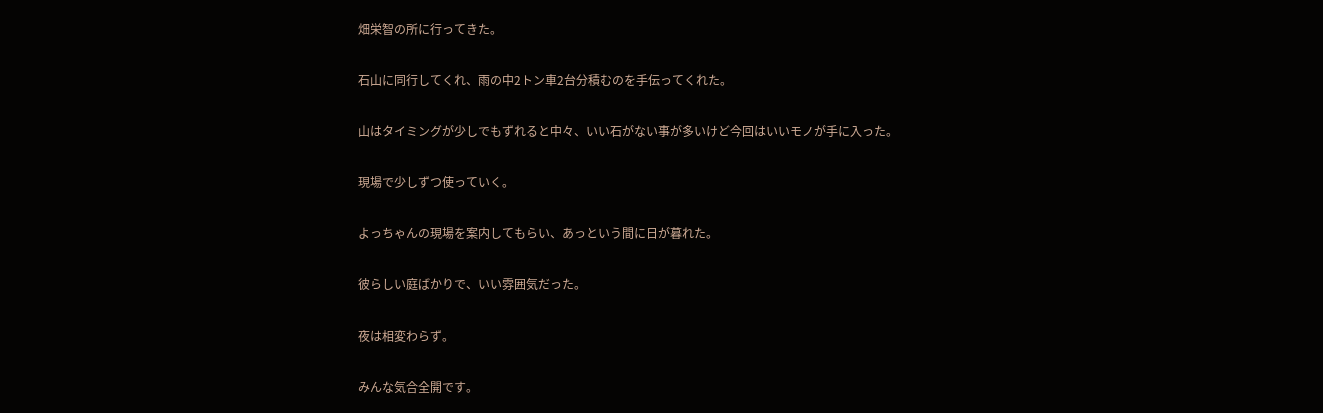畑栄智の所に行ってきた。

石山に同行してくれ、雨の中2トン車2台分積むのを手伝ってくれた。

山はタイミングが少しでもずれると中々、いい石がない事が多いけど今回はいいモノが手に入った。

現場で少しずつ使っていく。

よっちゃんの現場を案内してもらい、あっという間に日が暮れた。

彼らしい庭ばかりで、いい雰囲気だった。

夜は相変わらず。

みんな気合全開です。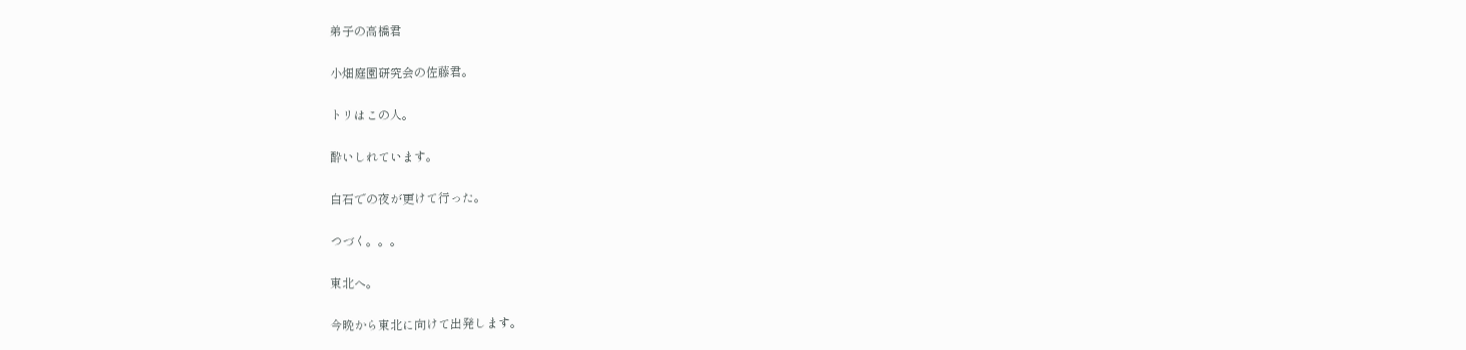弟子の高橋君

小畑庭園研究会の佐藤君。

トリはこの人。

酔いしれています。

白石での夜が更けて行った。

つづく。。。

東北へ。

今晩から東北に向けて出発します。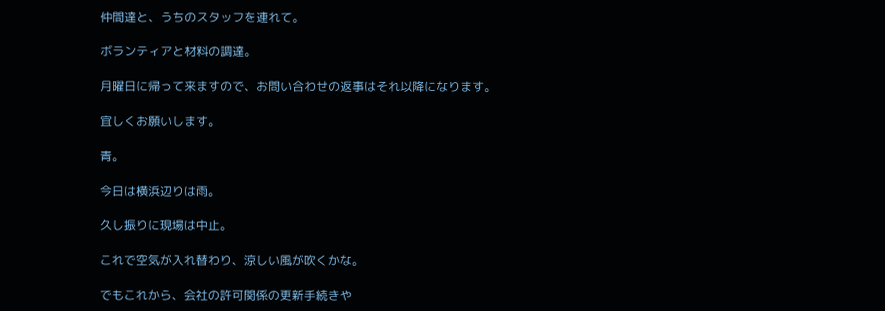仲間達と、うちのスタッフを連れて。

ボランティアと材料の調達。

月曜日に帰って来ますので、お問い合わせの返事はそれ以降になります。

宜しくお願いします。

青。

今日は横浜辺りは雨。

久し振りに現場は中止。

これで空気が入れ替わり、涼しい風が吹くかな。

でもこれから、会社の許可関係の更新手続きや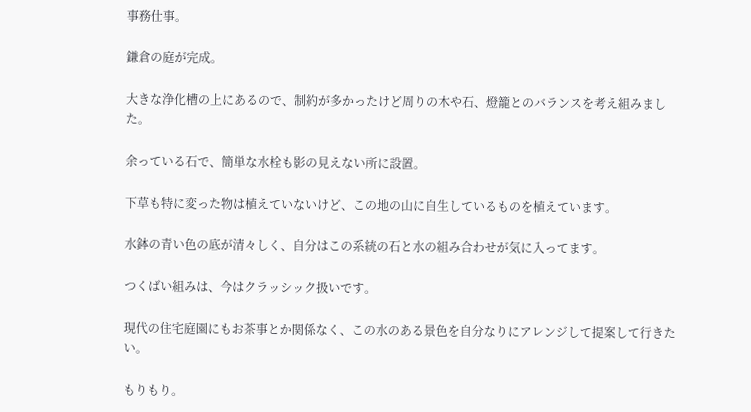事務仕事。

鎌倉の庭が完成。

大きな浄化槽の上にあるので、制約が多かったけど周りの木や石、燈籠とのバランスを考え組みました。

余っている石で、簡単な水栓も影の見えない所に設置。

下草も特に変った物は植えていないけど、この地の山に自生しているものを植えています。

水鉢の青い色の底が清々しく、自分はこの系統の石と水の組み合わせが気に入ってます。

つくばい組みは、今はクラッシック扱いです。

現代の住宅庭園にもお茶事とか関係なく、この水のある景色を自分なりにアレンジして提案して行きたい。

もりもり。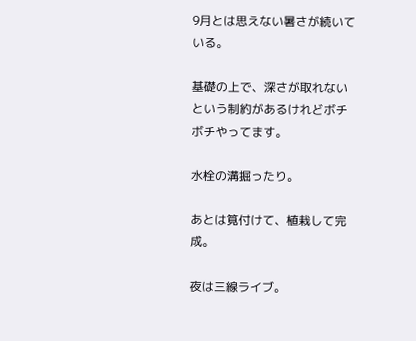9月とは思えない暑さが続いている。

基礎の上で、深さが取れないという制約があるけれどボチボチやってます。

水栓の溝掘ったり。

あとは筧付けて、植栽して完成。

夜は三線ライブ。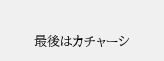最後はカチャーシ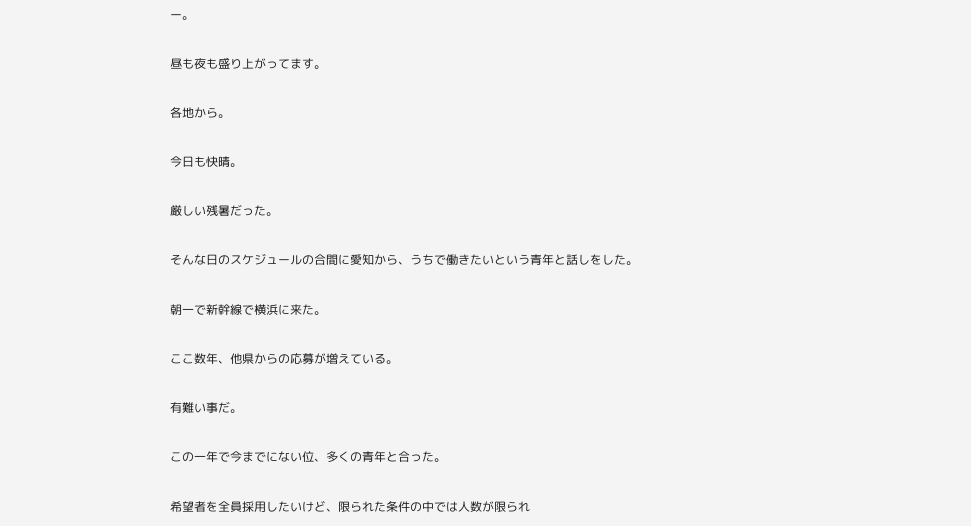ー。

昼も夜も盛り上がってます。

各地から。

今日も快晴。

厳しい残暑だった。

そんな日のスケジュールの合間に愛知から、うちで働きたいという青年と話しをした。

朝一で新幹線で横浜に来た。

ここ数年、他県からの応募が増えている。

有難い事だ。

この一年で今までにない位、多くの青年と合った。

希望者を全員採用したいけど、限られた条件の中では人数が限られ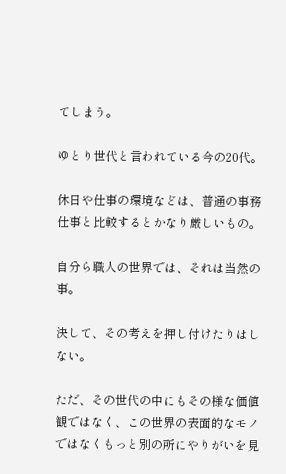てしまう。

ゆとり世代と言われている今の20代。

休日や仕事の環境などは、普通の事務仕事と比較するとかなり厳しいもの。

自分ら職人の世界では、それは当然の事。

決して、その考えを押し付けたりはしない。

ただ、その世代の中にもその様な価値観ではなく、この世界の表面的なモノではなくもっと別の所にやりがいを見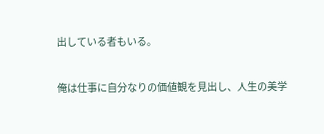出している者もいる。

俺は仕事に自分なりの価値観を見出し、人生の美学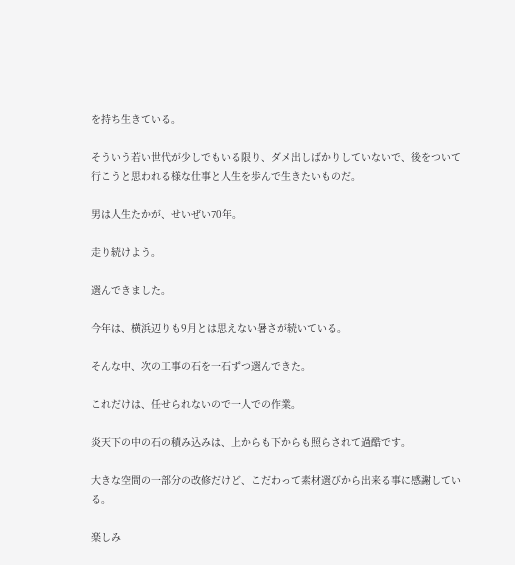を持ち生きている。

そういう若い世代が少しでもいる限り、ダメ出しばかりしていないで、後をついて行こうと思われる様な仕事と人生を歩んで生きたいものだ。

男は人生たかが、せいぜい70年。

走り続けよう。

選んできました。

今年は、横浜辺りも9月とは思えない暑さが続いている。

そんな中、次の工事の石を一石ずつ選んできた。

これだけは、任せられないので一人での作業。

炎天下の中の石の積み込みは、上からも下からも照らされて過酷です。

大きな空間の一部分の改修だけど、こだわって素材選びから出来る事に感謝している。

楽しみ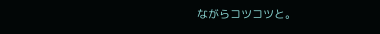ながらコツコツと。